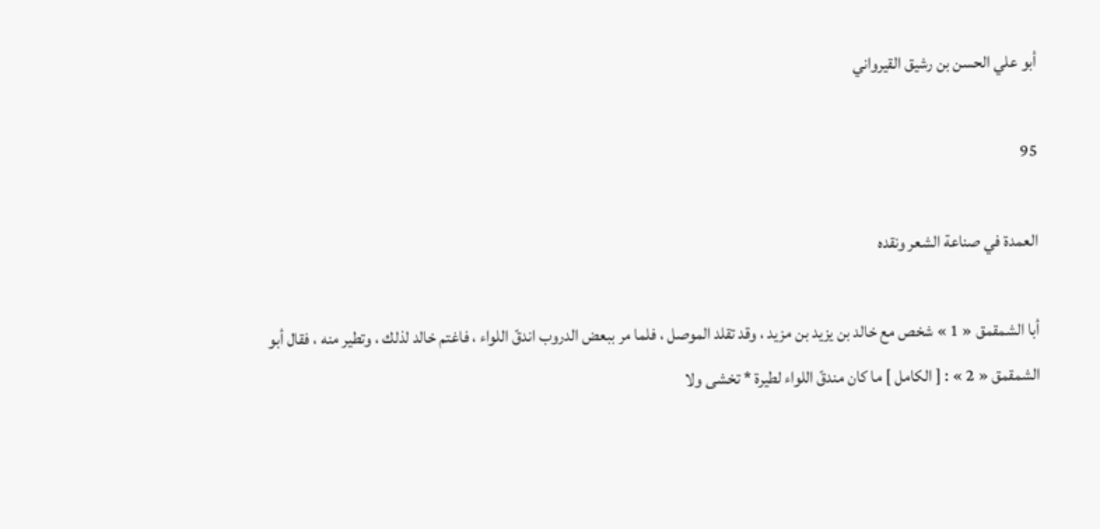أبو علي الحسن بن رشيق القيرواني

95

العمدة في صناعة الشعر ونقده

أبا الشمقمق « 1 » شخص مع خالد بن يزيد بن مزيد ، وقد تقلد الموصل ، فلما مر ببعض الدروب اندقّ اللواء ، فاغتم خالد لذلك ، وتطير منه ، فقال أبو الشمقمق « 2 » : [ الكامل ] ما كان مندقّ اللواء لطيرة * تخشى ولا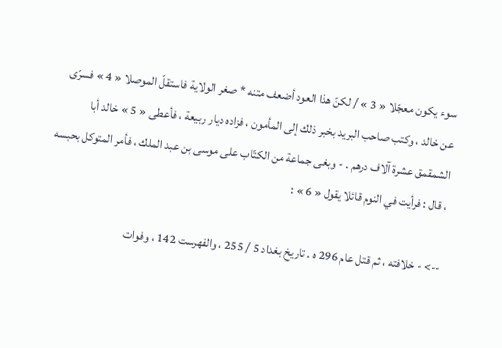سوء يكون معجّلا « 3 » / لكنّ هذا العود أضعف متنه * صغر الولاية فاستقلّ الموصلا « 4 » فسرّى عن خالد ، وكتب صاحب البريد بخبر ذلك إلى المأمون ، فزاده ديار ربيعة ، فأعطى « 5 » خالد أبا الشمقمق عشرة آلاف درهم . - وبغى جماعة من الكتّاب على موسى بن عبد الملك ، فأمر المتوكل بحبسه ، قال : فرأيت في النوم قائلا يقول « 6 » :

--> - خلافته ، ثم قتل عام 296 ه . تاريخ بغداد 5 / 255 ، والفهرست 142 ، وفوات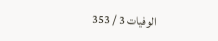الوفيات 3 / 353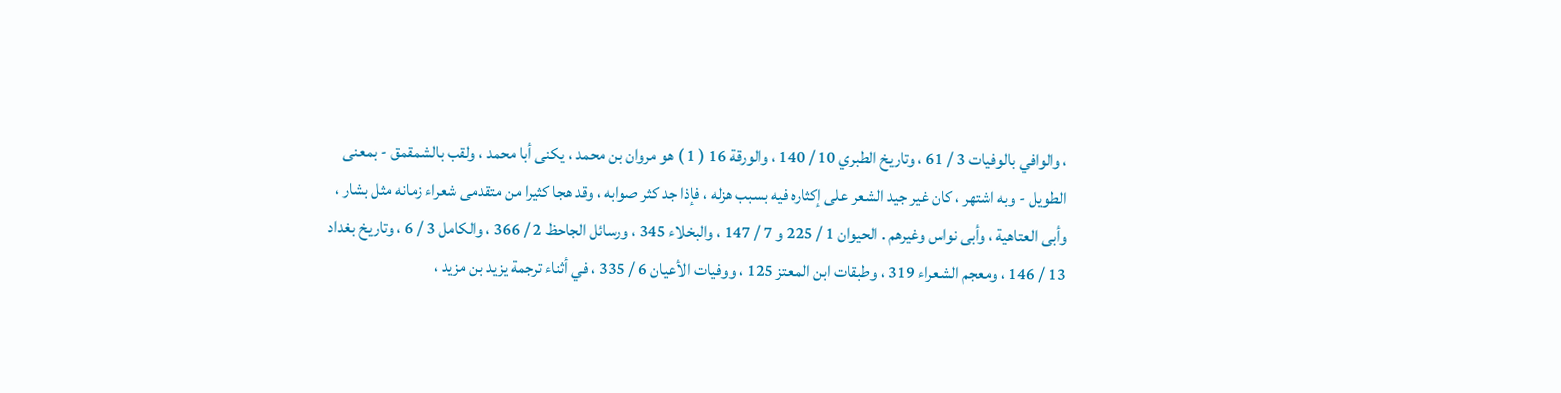، والوافي بالوفيات 3 / 61 ، وتاريخ الطبري 10 / 140 ، والورقة 16 ( 1 ) هو مروان بن محمد ، يكنى أبا محمد ، ولقب بالشمقمق - بمعنى الطويل - وبه اشتهر ، كان غير جيد الشعر على إكثاره فيه بسبب هزله ، فإذا جد كثر صوابه ، وقد هجا كثيرا من متقدمى شعراء زمانه مثل بشار ، وأبى العتاهية ، وأبى نواس وغيرهم . الحيوان 1 / 225 و 7 / 147 ، والبخلاء 345 ، ورسائل الجاحظ 2 / 366 ، والكامل 3 / 6 ، وتاريخ بغداد 13 / 146 ، ومعجم الشعراء 319 ، وطبقات ابن المعتز 125 ، ووفيات الأعيان 6 / 335 ، في أثناء ترجمة يزيد بن مزيد ،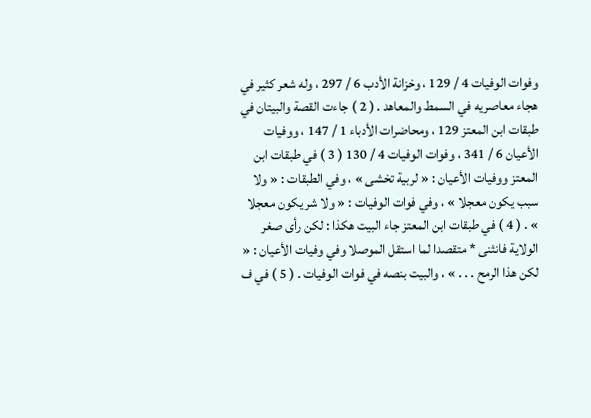وفوات الوفيات 4 / 129 ، وخزانة الأدب 6 / 297 ، وله شعر كثير في هجاء معاصريه في السمط والمعاهد . ( 2 ) جاءت القصة والبيتان في طبقات ابن المعتز 129 ، ومحاضرات الأدباء 1 / 147 ، ووفيات الأعيان 6 / 341 ، وفوات الوفيات 4 / 130 ( 3 ) في طبقات ابن المعتز ووفيات الأعيان : « لربية تخشى » ، وفي الطبقات : « ولا سبب يكون معجلا » ، وفي فوات الوفيات : « ولا شر يكون معجلا » . ( 4 ) في طبقات ابن المعتز جاء البيت هكذا : لكن رأى صغر الولاية فانثنى * متقصدا لما استقل الموصلا وفي وفيات الأعيان : « لكن هذا الرمح . . . » ، والبيت بنصه في فوات الوفيات . ( 5 ) في ف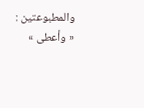والمطبوعتين : « وأعطى »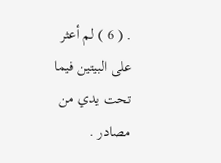. ( 6 ) لم أعثر على البيتين فيما تحت يدي من مصادر .